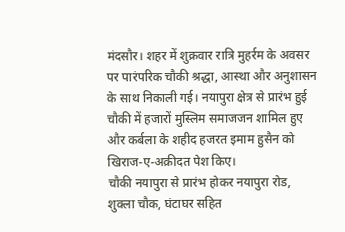मंदसौर। शहर में शुक्रवार रात्रि मुहर्रम के अवसर पर पारंपरिक चौकी श्रद्धा, आस्था और अनुशासन के साथ निकाली गई। नयापुरा क्षेत्र से प्रारंभ हुई चौकी में हजारों मुस्लिम समाजजन शामिल हुए और कर्बला के शहीद हजरत इमाम हुसैन को खिराज-ए-अक़ीदत पेश किए।
चौकी नयापुरा से प्रारंभ होकर नयापुरा रोड, शुक्ला चौक, घंटाघर सहित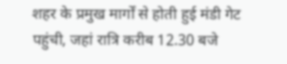शहर के प्रमुख मार्गों से होती हुई मंडी गेट पहुंची, जहां रात्रि करीब 12.30 बजे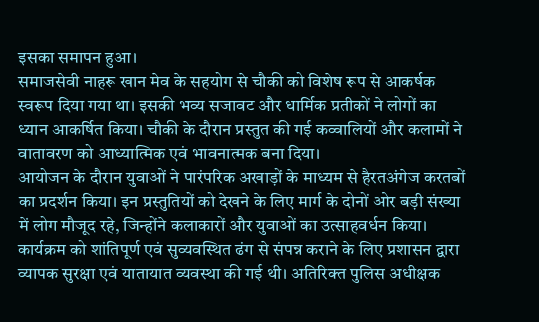इसका समापन हुआ।
समाजसेवी नाहरू खान मेव के सहयोग से चौकी को विशेष रूप से आकर्षक स्वरूप दिया गया था। इसकी भव्य सजावट और धार्मिक प्रतीकों ने लोगों का ध्यान आकर्षित किया। चौकी के दौरान प्रस्तुत की गई कव्वालियों और कलामों ने वातावरण को आध्यात्मिक एवं भावनात्मक बना दिया।
आयोजन के दौरान युवाओं ने पारंपरिक अखाड़ों के माध्यम से हैरतअंगेज करतबों का प्रदर्शन किया। इन प्रस्तुतियों को देखने के लिए मार्ग के दोनों ओर बड़ी संख्या में लोग मौजूद रहे, जिन्होंने कलाकारों और युवाओं का उत्साहवर्धन किया।
कार्यक्रम को शांतिपूर्ण एवं सुव्यवस्थित ढंग से संपन्न कराने के लिए प्रशासन द्वारा व्यापक सुरक्षा एवं यातायात व्यवस्था की गई थी। अतिरिक्त पुलिस अधीक्षक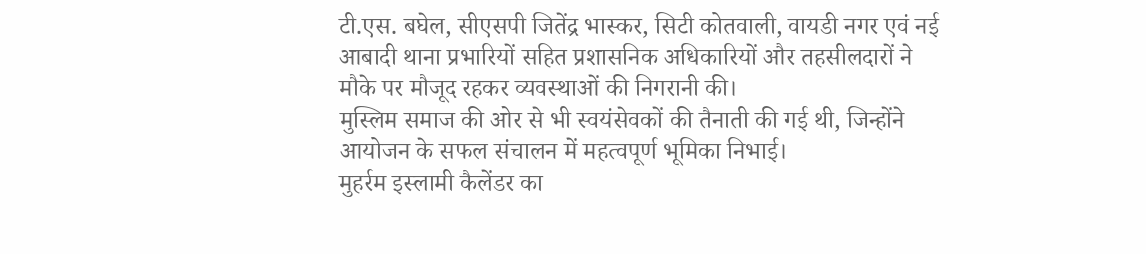टी.एस. बघेल, सीएसपी जितेंद्र भास्कर, सिटी कोतवाली, वायडी नगर एवं नई आबादी थाना प्रभारियों सहित प्रशासनिक अधिकारियों और तहसीलदारों ने मौके पर मौजूद रहकर व्यवस्थाओं की निगरानी की।
मुस्लिम समाज की ओर से भी स्वयंसेवकों की तैनाती की गई थी, जिन्होंने आयोजन के सफल संचालन में महत्वपूर्ण भूमिका निभाई।
मुहर्रम इस्लामी कैलेंडर का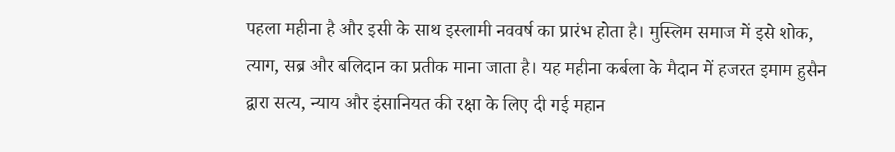पहला महीना है और इसी के साथ इस्लामी नववर्ष का प्रारंभ होता है। मुस्लिम समाज में इसे शोक, त्याग, सब्र और बलिदान का प्रतीक माना जाता है। यह महीना कर्बला के मैदान में हजरत इमाम हुसैन द्वारा सत्य, न्याय और इंसानियत की रक्षा के लिए दी गई महान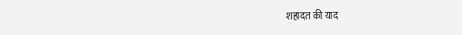शहादत की याद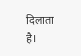दिलाता है।